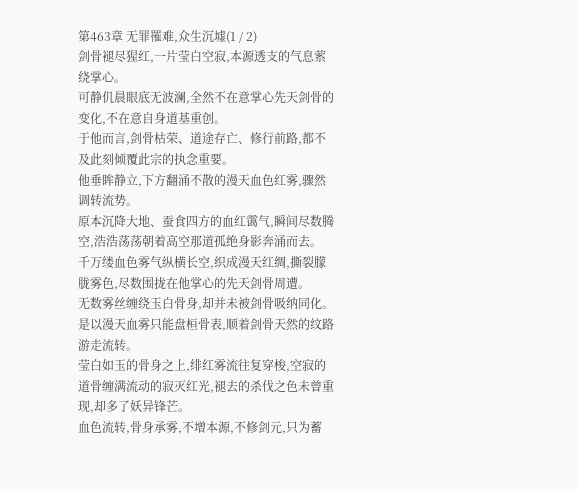第463章 无罪罹难,众生沉墟(1 / 2)
剑骨褪尽猩红,一片莹白空寂,本源透支的气息萦绕掌心。
可静仉晨眼底无波澜,全然不在意掌心先天剑骨的变化,不在意自身道基重创。
于他而言,剑骨枯荣、道途存亡、修行前路,都不及此刻倾覆此宗的执念重要。
他垂眸静立,下方翻涌不散的漫天血色红雾,骤然调转流势。
原本沉降大地、蚕食四方的血红霭气,瞬间尽数腾空,浩浩荡荡朝着高空那道孤绝身影奔涌而去。
千万缕血色雾气纵横长空,织成漫天红绸,撕裂朦胧雾色,尽数围拢在他掌心的先天剑骨周遭。
无数雾丝缠绕玉白骨身,却并未被剑骨吸纳同化。
是以漫天血雾只能盘桓骨表,顺着剑骨天然的纹路游走流转。
莹白如玉的骨身之上,绯红雾流往复穿梭,空寂的道骨缠满流动的寂灭红光,褪去的杀伐之色未曾重现,却多了妖异锋芒。
血色流转,骨身承雾,不增本源,不修剑元,只为蓄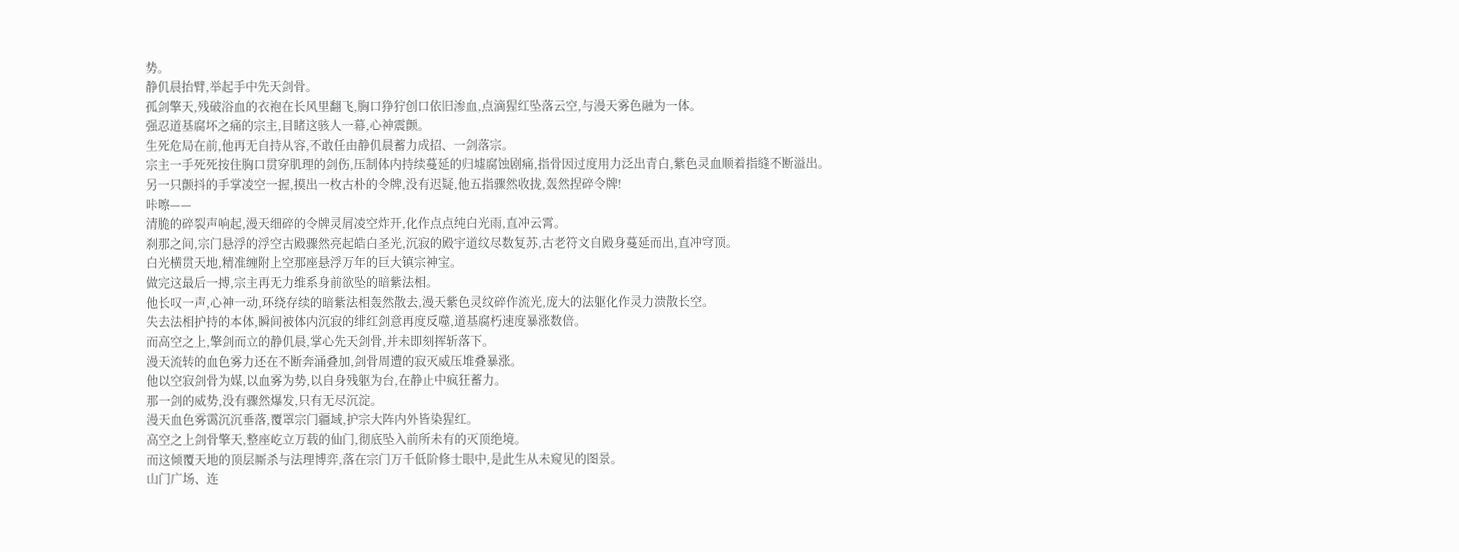势。
静仉晨抬臂,举起手中先天剑骨。
孤剑擎天,残破浴血的衣袍在长风里翻飞,胸口狰狞创口依旧渗血,点滴猩红坠落云空,与漫天雾色融为一体。
强忍道基腐坏之痛的宗主,目睹这骇人一幕,心神震颤。
生死危局在前,他再无自持从容,不敢任由静仉晨蓄力成招、一剑落宗。
宗主一手死死按住胸口贯穿肌理的剑伤,压制体内持续蔓延的归墟腐蚀剧痛,指骨因过度用力泛出青白,紫色灵血顺着指缝不断溢出。
另一只颤抖的手掌凌空一握,摸出一枚古朴的令牌,没有迟疑,他五指骤然收拢,轰然捏碎令牌!
咔嚓——
清脆的碎裂声响起,漫天细碎的令牌灵屑凌空炸开,化作点点纯白光雨,直冲云霄。
刹那之间,宗门悬浮的浮空古殿骤然亮起皓白圣光,沉寂的殿宇道纹尽数复苏,古老符文自殿身蔓延而出,直冲穹顶。
白光横贯天地,精准缠附上空那座悬浮万年的巨大镇宗神宝。
做完这最后一搏,宗主再无力维系身前欲坠的暗紫法相。
他长叹一声,心神一动,环绕存续的暗紫法相轰然散去,漫天紫色灵纹碎作流光,庞大的法躯化作灵力溃散长空。
失去法相护持的本体,瞬间被体内沉寂的绯红剑意再度反噬,道基腐朽速度暴涨数倍。
而高空之上,擎剑而立的静仉晨,掌心先天剑骨,并未即刻挥斩落下。
漫天流转的血色雾力还在不断奔涌叠加,剑骨周遭的寂灭威压堆叠暴涨。
他以空寂剑骨为媒,以血雾为势,以自身残躯为台,在静止中疯狂蓄力。
那一剑的威势,没有骤然爆发,只有无尽沉淀。
漫天血色雾霭沉沉垂落,覆罩宗门疆域,护宗大阵内外皆染猩红。
高空之上剑骨擎天,整座屹立万载的仙门,彻底坠入前所未有的灭顶绝境。
而这倾覆天地的顶层厮杀与法理博弈,落在宗门万千低阶修士眼中,是此生从未窥见的图景。
山门广场、连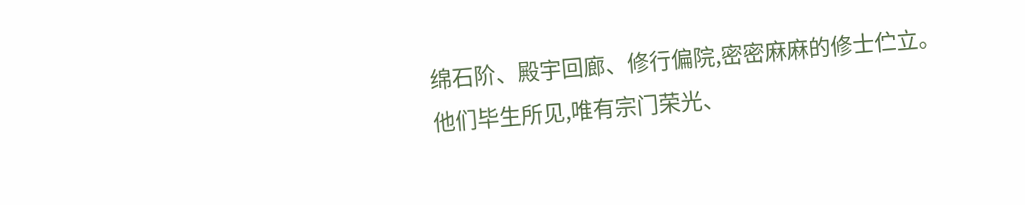绵石阶、殿宇回廊、修行偏院,密密麻麻的修士伫立。
他们毕生所见,唯有宗门荣光、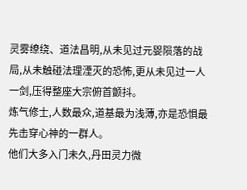灵雾缭绕、道法昌明,从未见过元婴陨落的战局,从未触碰法理湮灭的恐怖,更从未见过一人一剑,压得整座大宗俯首颤抖。
炼气修士,人数最众,道基最为浅薄,亦是恐惧最先击穿心神的一群人。
他们大多入门未久,丹田灵力微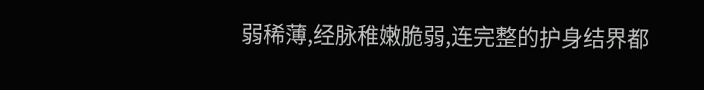弱稀薄,经脉稚嫩脆弱,连完整的护身结界都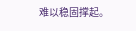难以稳固撑起。